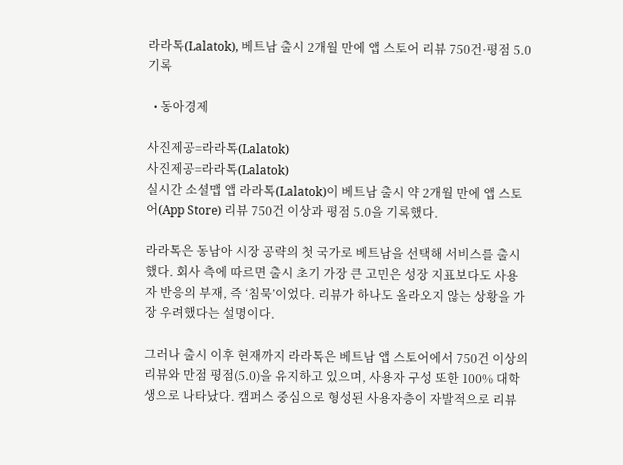라라톡(Lalatok), 베트남 출시 2개월 만에 앱 스토어 리뷰 750건·평점 5.0 기록

  • 동아경제

사진제공=라라톡(Lalatok)
사진제공=라라톡(Lalatok)
실시간 소셜맵 앱 라라톡(Lalatok)이 베트남 출시 약 2개월 만에 앱 스토어(App Store) 리뷰 750건 이상과 평점 5.0을 기록했다.

라라톡은 동남아 시장 공략의 첫 국가로 베트남을 선택해 서비스를 출시했다. 회사 측에 따르면 출시 초기 가장 큰 고민은 성장 지표보다도 사용자 반응의 부재, 즉 ‘침묵’이었다. 리뷰가 하나도 올라오지 않는 상황을 가장 우려했다는 설명이다.

그러나 출시 이후 현재까지 라라톡은 베트남 앱 스토어에서 750건 이상의 리뷰와 만점 평점(5.0)을 유지하고 있으며, 사용자 구성 또한 100% 대학생으로 나타났다. 캠퍼스 중심으로 형성된 사용자층이 자발적으로 리뷰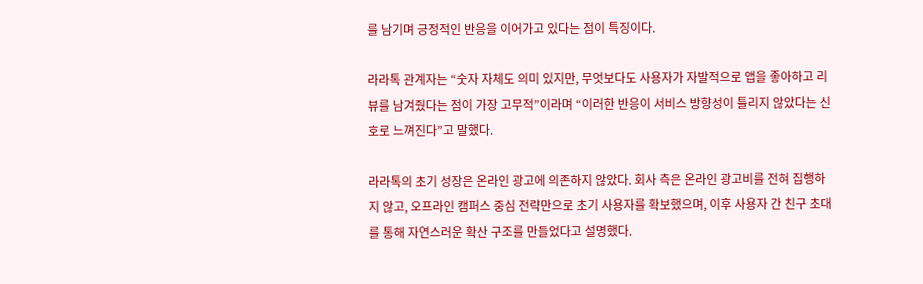를 남기며 긍정적인 반응을 이어가고 있다는 점이 특징이다.

라라톡 관계자는 “숫자 자체도 의미 있지만, 무엇보다도 사용자가 자발적으로 앱을 좋아하고 리뷰를 남겨줬다는 점이 가장 고무적”이라며 “이러한 반응이 서비스 방향성이 틀리지 않았다는 신호로 느껴진다”고 말했다.

라라톡의 초기 성장은 온라인 광고에 의존하지 않았다. 회사 측은 온라인 광고비를 전혀 집행하지 않고, 오프라인 캠퍼스 중심 전략만으로 초기 사용자를 확보했으며, 이후 사용자 간 친구 초대를 통해 자연스러운 확산 구조를 만들었다고 설명했다.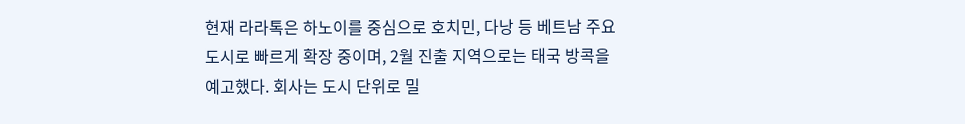현재 라라톡은 하노이를 중심으로 호치민, 다낭 등 베트남 주요 도시로 빠르게 확장 중이며, 2월 진출 지역으로는 태국 방콕을 예고했다. 회사는 도시 단위로 밀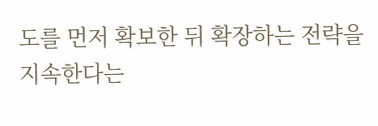도를 먼저 확보한 뒤 확장하는 전략을 지속한다는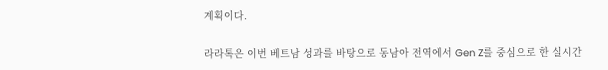계획이다.

라라톡은 이번 베트남 성과를 바탕으로 동남아 전역에서 Gen Z를 중심으로 한 실시간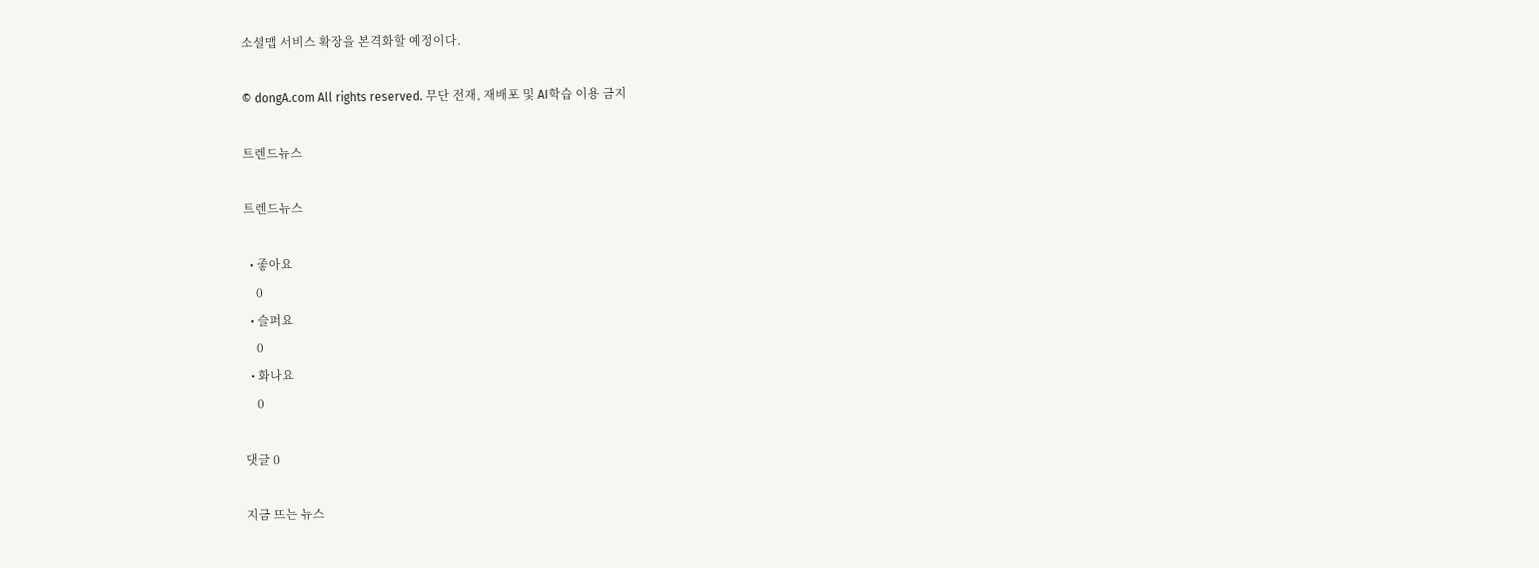소셜맵 서비스 확장을 본격화할 예정이다.

© dongA.com All rights reserved. 무단 전재, 재배포 및 AI학습 이용 금지

트렌드뉴스

트렌드뉴스

  • 좋아요
    0
  • 슬퍼요
    0
  • 화나요
    0

댓글 0

지금 뜨는 뉴스